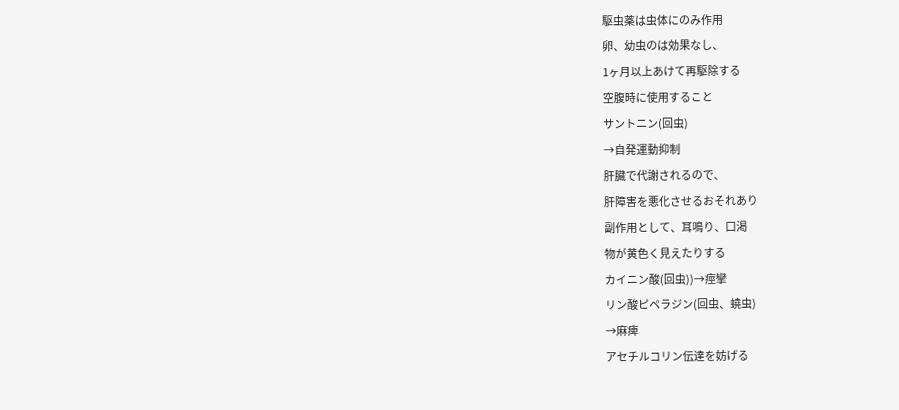駆虫薬は虫体にのみ作用
卵、幼虫のは効果なし、
1ヶ月以上あけて再駆除する
空腹時に使用すること
サントニン(回虫)
→自発運動抑制
肝臓で代謝されるので、
肝障害を悪化させるおそれあり
副作用として、耳鳴り、口渇
物が黄色く見えたりする
カイニン酸(回虫))→痙攣
リン酸ピペラジン(回虫、蟯虫)
→麻痺
アセチルコリン伝達を妨げる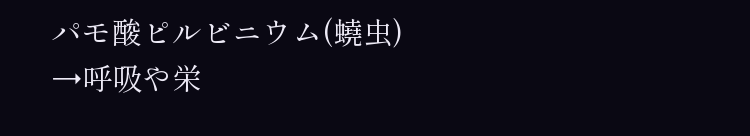パモ酸ピルビニウム(蟯虫)
→呼吸や栄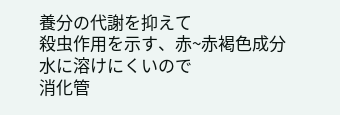養分の代謝を抑えて
殺虫作用を示す、赤~赤褐色成分
水に溶けにくいので
消化管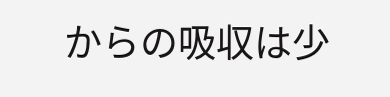からの吸収は少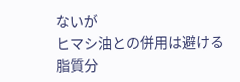ないが
ヒマシ油との併用は避ける
脂質分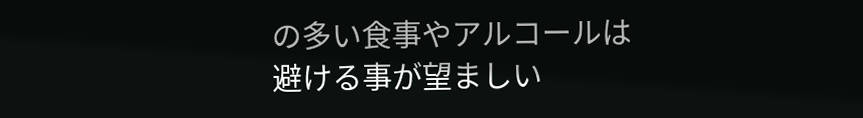の多い食事やアルコールは
避ける事が望ましい